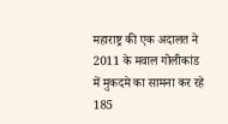महाराष्ट्र की एक अदालत ने 2011 के मवाल गोलीकांड में मुकदमे का सामना कर रहे 185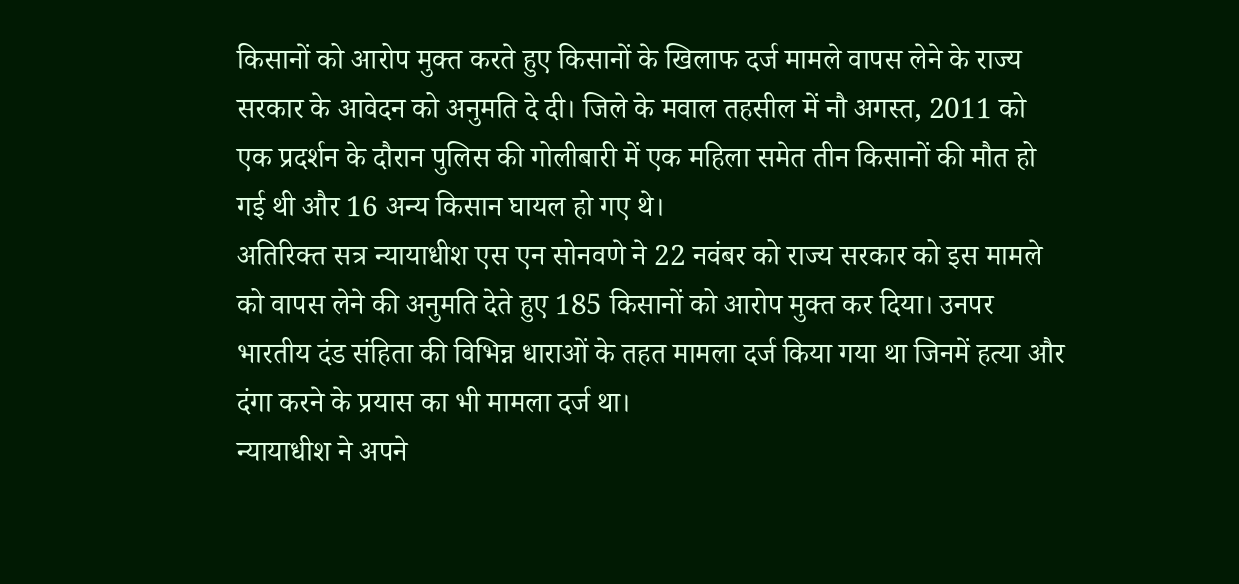किसानों को आरोप मुक्त करते हुए किसानों के खिलाफ दर्ज मामले वापस लेने के राज्य सरकार के आवेदन को अनुमति दे दी। जिले के मवाल तहसील में नौ अगस्त, 2011 को एक प्रदर्शन के दौरान पुलिस की गोलीबारी में एक महिला समेत तीन किसानों की मौत हो गई थी और 16 अन्य किसान घायल हो गए थे।
अतिरिक्त सत्र न्यायाधीश एस एन सोनवणे ने 22 नवंबर को राज्य सरकार को इस मामले को वापस लेने की अनुमति देते हुए 185 किसानों को आरोप मुक्त कर दिया। उनपर भारतीय दंड संहिता की विभिन्न धाराओं के तहत मामला दर्ज किया गया था जिनमें हत्या और दंगा करने के प्रयास का भी मामला दर्ज था।
न्यायाधीश ने अपने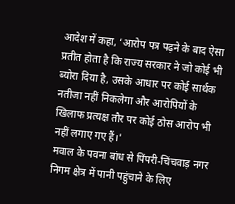आदेश में कहा, ‘आरोप पत्र पढ़ने के बाद ऐसा प्रतीत होता है कि राज्य सरकार ने जो कोई भी ब्योरा दिया है, उसके आधार पर कोई सार्थक नतीजा नहीं निकलेगा और आरोपियों के खिलाफ प्रत्यक्ष तौर पर कोई ठोस आरोप भी नहीं लगाए गए हैं।'
मवाल के पवना बांध से पिंपरी-चिंचवाड़ नगर निगम क्षेत्र में पानी पहुंचाने के लिए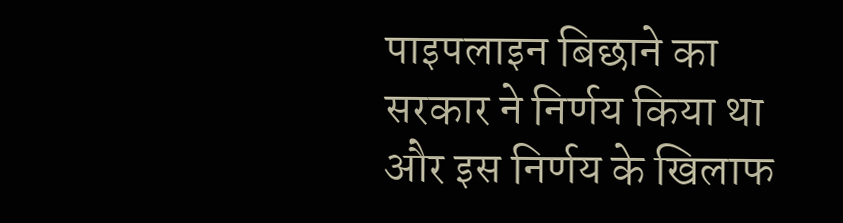पाइपलाइन बिछाने का सरकार ने निर्णय किया था और इस निर्णय के खिलाफ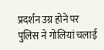प्रदर्शन उग्र होने पर पुलिस ने गोलियां चलाई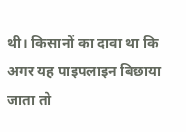थी। किसानों का दावा था कि अगर यह पाइपलाइन बिछाया जाता तो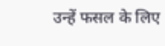उन्हें फसल के लिए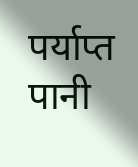पर्याप्त पानी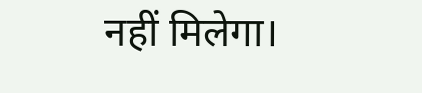नहीं मिलेगा।